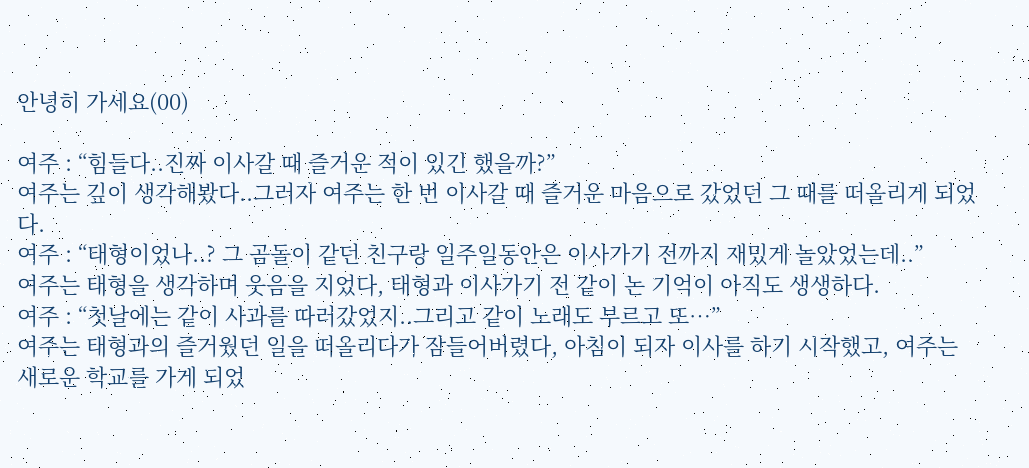안녕히 가세요(00)

여주 : “힘들다..진짜 이사갈 때 즐거운 적이 있긴 했을까?”
여주는 깊이 생각해봤다..그러자 여주는 한 번 이사갈 때 즐거운 마음으로 갔었던 그 때를 떠올리게 되었다.
여주 : “태형이었나..? 그 곰돌이 같던 친구랑 일주일동안은 이사가기 전까지 재밌게 놀았었는데..”
여주는 태형을 생각하며 웃음을 지었다, 태형과 이사가기 전 같이 논 기억이 아직도 생생하다.
여주 : “첫날에는 같이 사과를 따러갔었지..그리고 같이 노래도 부르고 또…”
여주는 태형과의 즐거웠던 일을 떠올리다가 잠들어버렸다, 아침이 되자 이사를 하기 시작했고, 여주는 새로운 학교를 가게 되었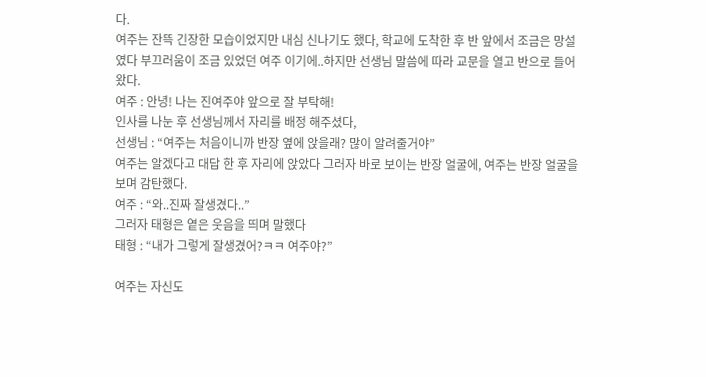다.
여주는 잔뜩 긴장한 모습이었지만 내심 신나기도 했다, 학교에 도착한 후 반 앞에서 조금은 망설였다 부끄러움이 조금 있었던 여주 이기에..하지만 선생님 말씀에 따라 교문을 열고 반으로 들어왔다.
여주 : 안녕! 나는 진여주야 앞으로 잘 부탁해!
인사를 나눈 후 선생님께서 자리를 배정 해주셨다,
선생님 : “여주는 처음이니까 반장 옆에 앉을래? 많이 알려줄거야”
여주는 알겠다고 대답 한 후 자리에 앉았다 그러자 바로 보이는 반장 얼굴에, 여주는 반장 얼굴을 보며 감탄했다.
여주 : “와..진짜 잘생겼다..”
그러자 태형은 옅은 웃음을 띄며 말했다
태형 : “내가 그렇게 잘생겼어?ㅋㅋ 여주야?”

여주는 자신도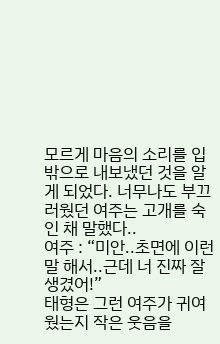모르게 마음의 소리를 입 밖으로 내보냈던 것을 알게 되었다. 너무나도 부끄러웠던 여주는 고개를 숙인 채 말했다..
여주 : “미안..초면에 이런 말 해서..근데 너 진짜 잘생겼어!”
태형은 그런 여주가 귀여웠는지 작은 웃음을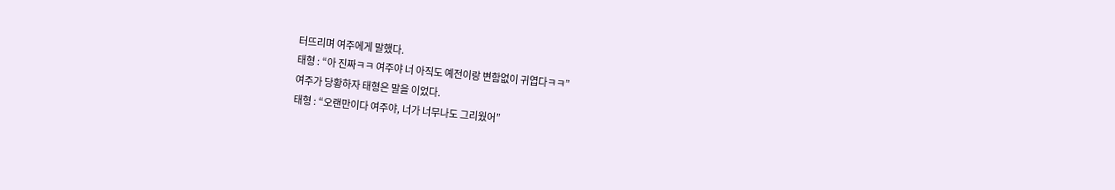터뜨리며 여주에게 말했다.
태형 : “아 진짜ㅋㅋ 여주야 너 아직도 예전이랑 변함없이 귀엽다ㅋㅋ”
여주가 당황하자 태형은 말을 이었다.
태형 : “오랜만이다 여주야, 너가 너무나도 그리웠어”